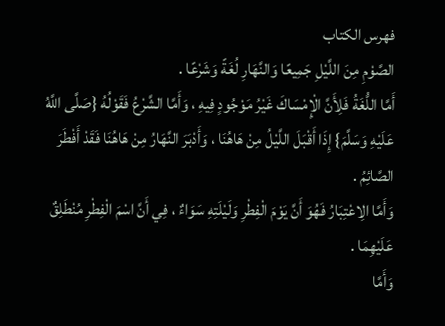فهرس الكتاب
الصَّوْمِ مِنَ اللَّيْلِ جَمِيعًا وَالنَّهَارِ لُغَةً وَشَرْعًا .
أَمَّا اللُّغَةُ فَلِأَنَّ الْإِمْسَاكَ غَيْرُ مَوْجُودٍ فِيهِ ، وَأَمَّا الشَّرْعُ فَقَوْلُهُ {صَلَّى اللَّهُ عَلَيْهِ وَسَلَّمَ} إِذَا أَقْبَلَ اللَّيْلُ مِنْ هَاهُنَا ، وَأَدْبَرَ النَّهَارُ مِنْ هَاهُنَا فَقَدْ أَفْطَرَ الصَّائِمُ .
وَأَمَّا الِاعْتِبَارُ فَهُوَ أَنَّ يَوْمَ الْفِطْرِ وَلَيْلَتِهِ سَوَاءٌ ، فِي أَنَّ اسْمَ الْفِطْرِ مُنْطَلِقٌ عَلَيْهِمَا .
وَأَمَّا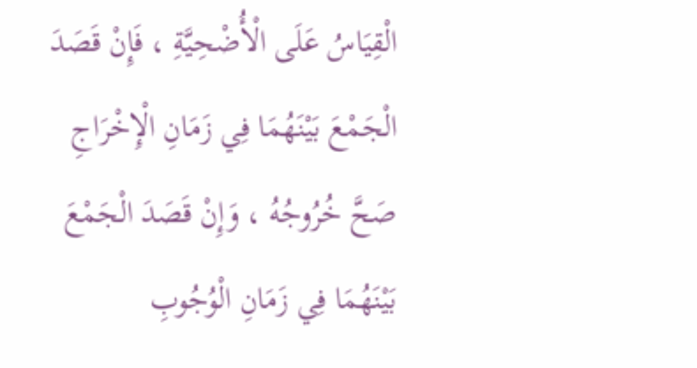الْقِيَاسُ عَلَى الْأُضْحِيَّةِ ، فَإِنْ قَصَدَ الْجَمْعَ بَيْنَهُمَا فِي زَمَانِ الْإِخْرَاجِ صَحَّ خُرُوجُهُ ، وَإِنْ قَصَدَ الْجَمْعَ بَيْنَهُمَا فِي زَمَانِ الْوُجُوبِ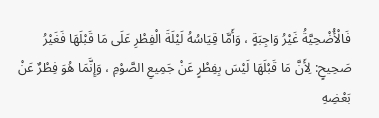فَالْأُضْحِيَّةُ غَيْرُ وَاجِبَةٍ ، وَأَمَّا قِيَاسُهُ لَيْلَةَ الْفِطْرِ عَلَى مَا قَبْلَهَا فَغَيْرُ صَحِيحٍ: لِأَنَّ مَا قَبْلَهَا لَيْسَ بِفِطْرٍ عَنْ جَمِيعِ الصَّوْمِ ، وَإِنَّمَا هُوَ فِطْرٌ عَنْ بَعْضِهِ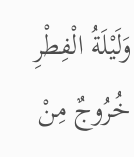وَلَيْلَةُ الْفِطْرِ خُرُوجٌ مِنْ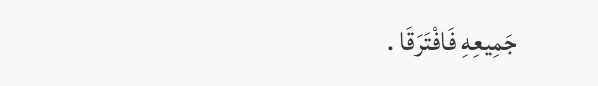جَمِيعِهِ فَافْتَرَقَا .